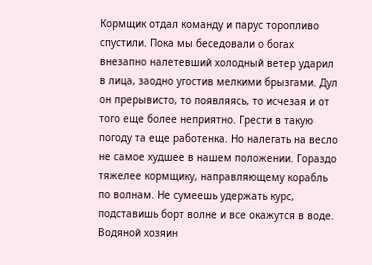Кормщик отдал команду и парус торопливо спустили. Пока мы беседовали о богах внезапно налетевший холодный ветер ударил в лица, заодно угостив мелкими брызгами. Дул он прерывисто, то появляясь, то исчезая и от того еще более неприятно. Грести в такую погоду та еще работенка. Но налегать на весло не самое худшее в нашем положении. Гораздо тяжелее кормщику, направляющему корабль по волнам. Не сумеешь удержать курс, подставишь борт волне и все окажутся в воде. Водяной хозяин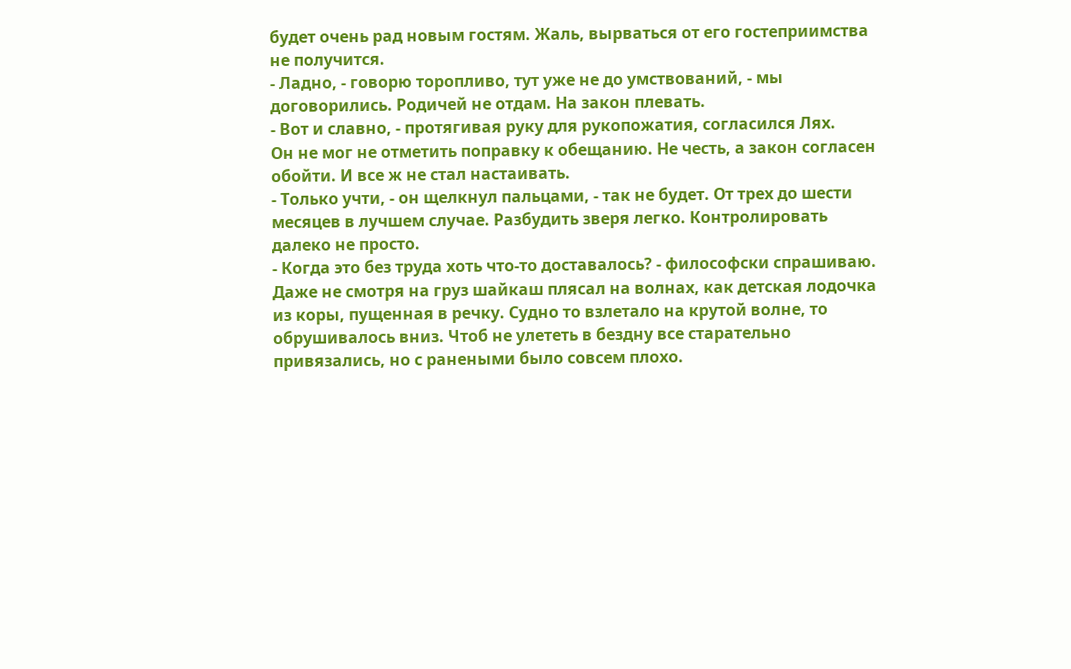будет очень рад новым гостям. Жаль, вырваться от его гостеприимства не получится.
- Ладно, - говорю торопливо, тут уже не до умствований, - мы договорились. Родичей не отдам. На закон плевать.
- Вот и славно, - протягивая руку для рукопожатия, согласился Лях.
Он не мог не отметить поправку к обещанию. Не честь, а закон согласен обойти. И все ж не стал настаивать.
- Только учти, - он щелкнул пальцами, - так не будет. От трех до шести месяцев в лучшем случае. Разбудить зверя легко. Контролировать далеко не просто.
- Когда это без труда хоть что-то доставалось? - философски спрашиваю.
Даже не смотря на груз шайкаш плясал на волнах, как детская лодочка из коры, пущенная в речку. Судно то взлетало на крутой волне, то обрушивалось вниз. Чтоб не улететь в бездну все старательно привязались, но с ранеными было совсем плохо.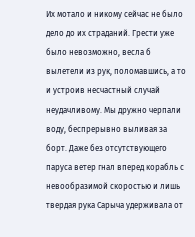Их мотало и никому сейчас не было дело до их страданий. Грести уже было невозможно, весла б вылетели из рук, поломавшись, а то и устроив несчастный случай неудачливому. Мы дружно черпали воду, беспрерывно выливая за борт. Даже без отсутствующего паруса ветер гнал вперед корабль с невообразимой скоростью и лишь твердая рука Сарыча удерживала от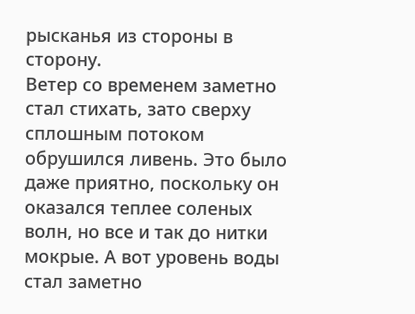рысканья из стороны в сторону.
Ветер со временем заметно стал стихать, зато сверху сплошным потоком обрушился ливень. Это было даже приятно, поскольку он оказался теплее соленых волн, но все и так до нитки мокрые. А вот уровень воды стал заметно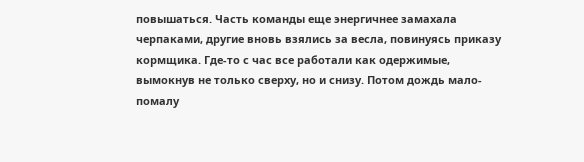повышаться. Часть команды еще энергичнее замахала черпаками, другие вновь взялись за весла, повинуясь приказу кормщика. Где-то с час все работали как одержимые, вымокнув не только сверху, но и снизу. Потом дождь мало-помалу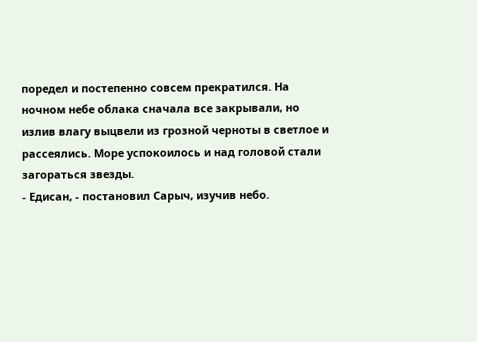поредел и постепенно совсем прекратился. На ночном небе облака сначала все закрывали, но излив влагу выцвели из грозной черноты в светлое и рассеялись. Море успокоилось и над головой стали загораться звезды.
- Едисан, - постановил Сарыч, изучив небо.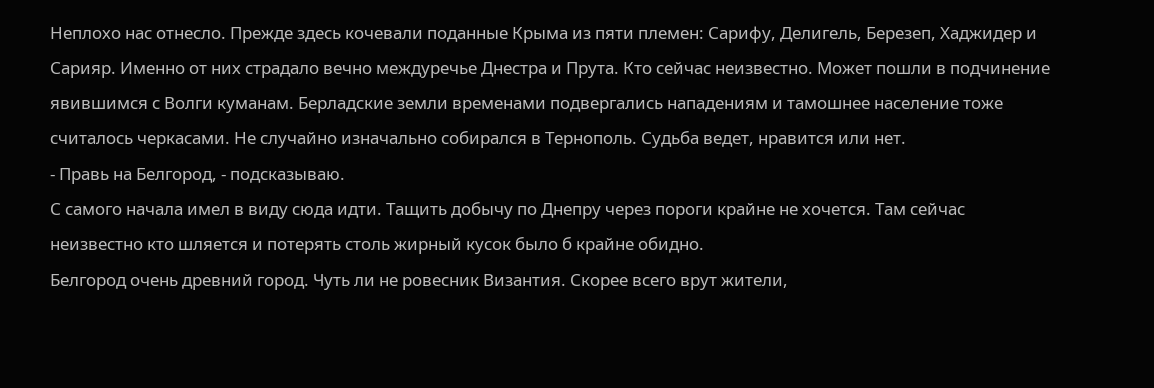Неплохо нас отнесло. Прежде здесь кочевали поданные Крыма из пяти племен: Сарифу, Делигель, Березеп, Хаджидер и Сарияр. Именно от них страдало вечно междуречье Днестра и Прута. Кто сейчас неизвестно. Может пошли в подчинение явившимся с Волги куманам. Берладские земли временами подвергались нападениям и тамошнее население тоже считалось черкасами. Не случайно изначально собирался в Тернополь. Судьба ведет, нравится или нет.
- Правь на Белгород, - подсказываю.
С самого начала имел в виду сюда идти. Тащить добычу по Днепру через пороги крайне не хочется. Там сейчас неизвестно кто шляется и потерять столь жирный кусок было б крайне обидно.
Белгород очень древний город. Чуть ли не ровесник Византия. Скорее всего врут жители,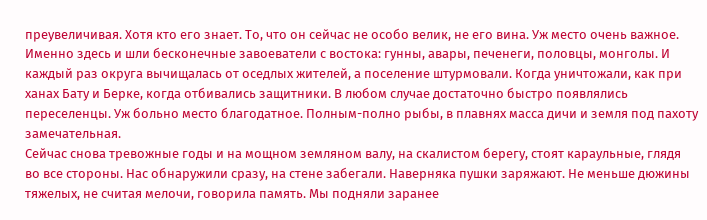преувеличивая. Хотя кто его знает. То, что он сейчас не особо велик, не его вина. Уж место очень важное. Именно здесь и шли бесконечные завоеватели с востока: гунны, авары, печенеги, половцы, монголы. И каждый раз округа вычищалась от оседлых жителей, а поселение штурмовали. Когда уничтожали, как при ханах Бату и Берке, когда отбивались защитники. В любом случае достаточно быстро появлялись переселенцы. Уж больно место благодатное. Полным-полно рыбы, в плавнях масса дичи и земля под пахоту замечательная.
Сейчас снова тревожные годы и на мощном земляном валу, на скалистом берегу, стоят караульные, глядя во все стороны. Нас обнаружили сразу, на стене забегали. Наверняка пушки заряжают. Не меньше дюжины тяжелых, не считая мелочи, говорила память. Мы подняли заранее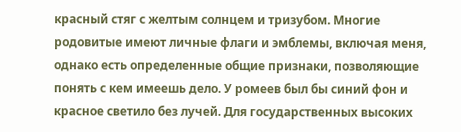красный стяг с желтым солнцем и тризубом. Многие родовитые имеют личные флаги и эмблемы, включая меня, однако есть определенные общие признаки, позволяющие понять с кем имеешь дело. У ромеев был бы синий фон и красное светило без лучей. Для государственных высоких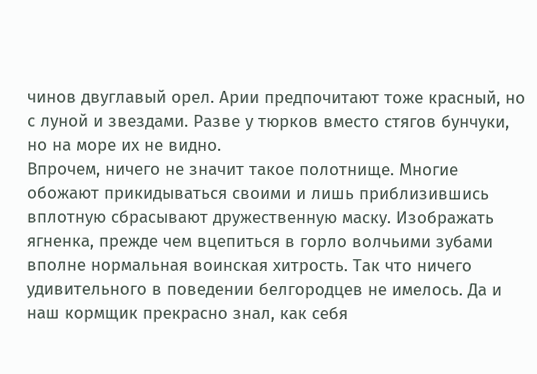чинов двуглавый орел. Арии предпочитают тоже красный, но с луной и звездами. Разве у тюрков вместо стягов бунчуки, но на море их не видно.
Впрочем, ничего не значит такое полотнище. Многие обожают прикидываться своими и лишь приблизившись вплотную сбрасывают дружественную маску. Изображать ягненка, прежде чем вцепиться в горло волчьими зубами вполне нормальная воинская хитрость. Так что ничего удивительного в поведении белгородцев не имелось. Да и наш кормщик прекрасно знал, как себя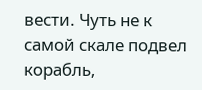вести. Чуть не к самой скале подвел корабль,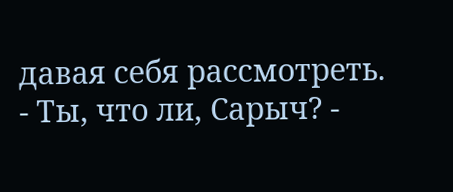давая себя рассмотреть.
- Ты, что ли, Сарыч? -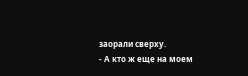заорали сверху.
- А кто ж еще на моем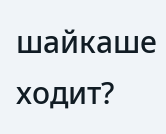шайкаше ходит?